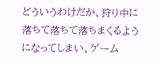どういうわけだか、狩り中に落ちて落ちて落ちまくるようになってしまい、ゲーム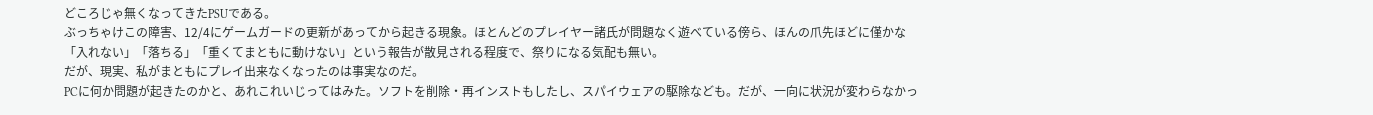どころじゃ無くなってきたPSUである。
ぶっちゃけこの障害、12/4にゲームガードの更新があってから起きる現象。ほとんどのプレイヤー諸氏が問題なく遊べている傍ら、ほんの爪先ほどに僅かな「入れない」「落ちる」「重くてまともに動けない」という報告が散見される程度で、祭りになる気配も無い。
だが、現実、私がまともにプレイ出来なくなったのは事実なのだ。
PCに何か問題が起きたのかと、あれこれいじってはみた。ソフトを削除・再インストもしたし、スパイウェアの駆除なども。だが、一向に状況が変わらなかっ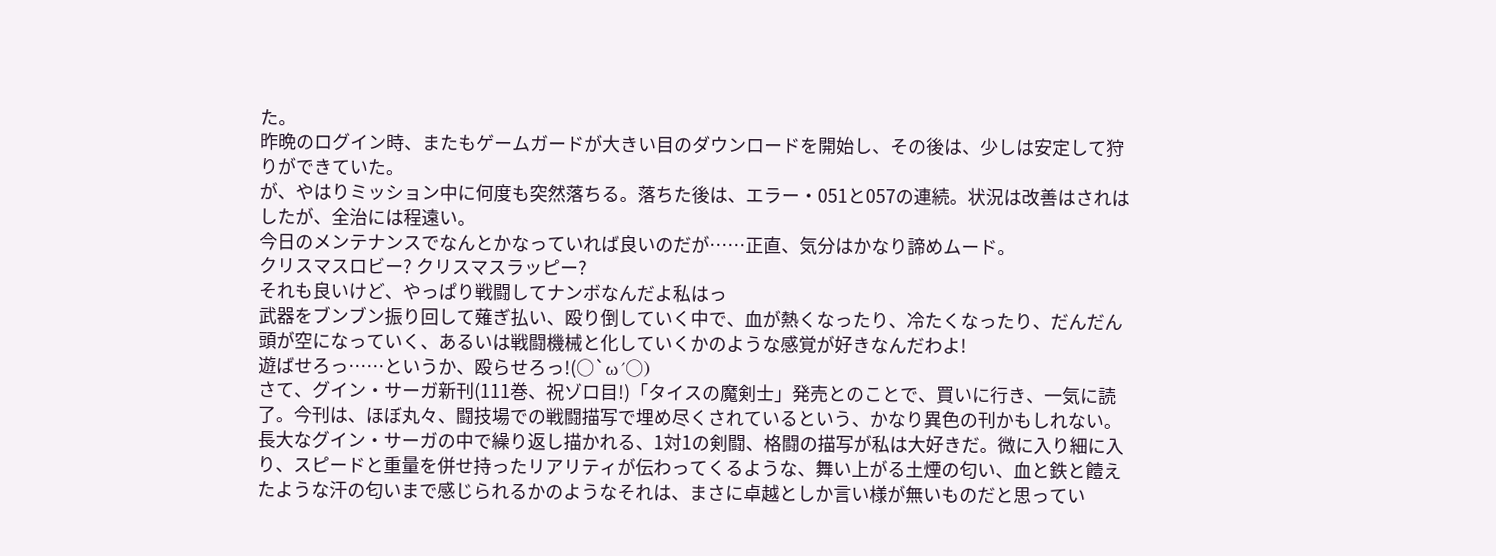た。
昨晩のログイン時、またもゲームガードが大きい目のダウンロードを開始し、その後は、少しは安定して狩りができていた。
が、やはりミッション中に何度も突然落ちる。落ちた後は、エラー・051と057の連続。状況は改善はされはしたが、全治には程遠い。
今日のメンテナンスでなんとかなっていれば良いのだが……正直、気分はかなり諦めムード。
クリスマスロビー? クリスマスラッピー?
それも良いけど、やっぱり戦闘してナンボなんだよ私はっ
武器をブンブン振り回して薙ぎ払い、殴り倒していく中で、血が熱くなったり、冷たくなったり、だんだん頭が空になっていく、あるいは戦闘機械と化していくかのような感覚が好きなんだわよ!
遊ばせろっ……というか、殴らせろっ!(○`ω´○)
さて、グイン・サーガ新刊(111巻、祝ゾロ目!)「タイスの魔剣士」発売とのことで、買いに行き、一気に読了。今刊は、ほぼ丸々、闘技場での戦闘描写で埋め尽くされているという、かなり異色の刊かもしれない。
長大なグイン・サーガの中で繰り返し描かれる、1対1の剣闘、格闘の描写が私は大好きだ。微に入り細に入り、スピードと重量を併せ持ったリアリティが伝わってくるような、舞い上がる土煙の匂い、血と鉄と饐えたような汗の匂いまで感じられるかのようなそれは、まさに卓越としか言い様が無いものだと思ってい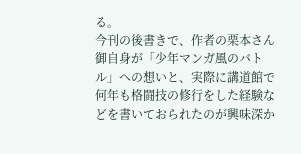る。
今刊の後書きで、作者の栗本さん御自身が「少年マンガ風のバトル」への想いと、実際に講道館で何年も格闘技の修行をした経験などを書いておられたのが興味深か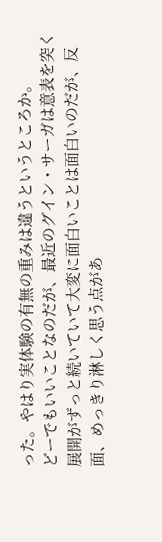った。やはり実体験の有無の重みは違うというところか。
どーでもいいことなのだが、最近のグイン・サーガは意表を突く展開がずっと続いていて大変に面白いことは面白いのだが、反面、めっきり淋しく思う点があ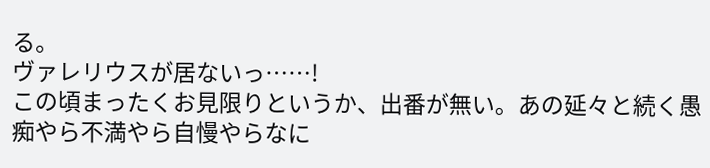る。
ヴァレリウスが居ないっ……!
この頃まったくお見限りというか、出番が無い。あの延々と続く愚痴やら不満やら自慢やらなに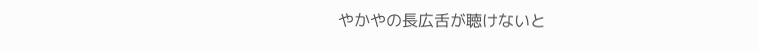やかやの長広舌が聴けないと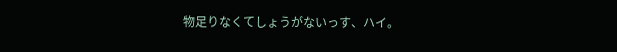物足りなくてしょうがないっす、ハイ。